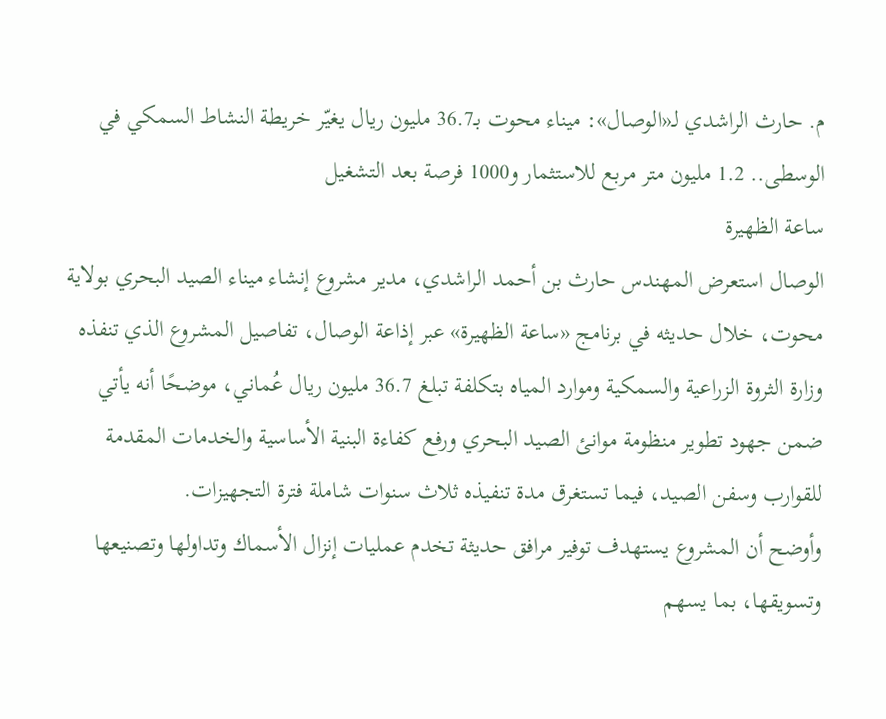م. حارث الراشدي لـ«الوصال»: ميناء محوت بـ36.7 مليون ريال يغيّر خريطة النشاط السمكي في الوسطى.. 1.2 مليون متر مربع للاستثمار و1000 فرصة بعد التشغيل
ساعة الظهيرة
الوصال استعرض المهندس حارث بن أحمد الراشدي، مدير مشروع إنشاء ميناء الصيد البحري بولاية محوت، خلال حديثه في برنامج «ساعة الظهيرة» عبر إذاعة الوصال، تفاصيل المشروع الذي تنفذه وزارة الثروة الزراعية والسمكية وموارد المياه بتكلفة تبلغ 36.7 مليون ريال عُماني، موضحًا أنه يأتي ضمن جهود تطوير منظومة موانئ الصيد البحري ورفع كفاءة البنية الأساسية والخدمات المقدمة للقوارب وسفن الصيد، فيما تستغرق مدة تنفيذه ثلاث سنوات شاملة فترة التجهيزات.
وأوضح أن المشروع يستهدف توفير مرافق حديثة تخدم عمليات إنزال الأسماك وتداولها وتصنيعها وتسويقها، بما يسهم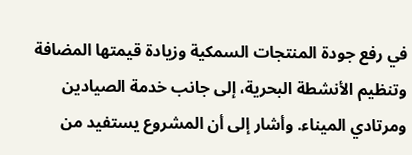في رفع جودة المنتجات السمكية وزيادة قيمتها المضافة وتنظيم الأنشطة البحرية، إلى جانب خدمة الصيادين ومرتادي الميناء. وأشار إلى أن المشروع يستفيد من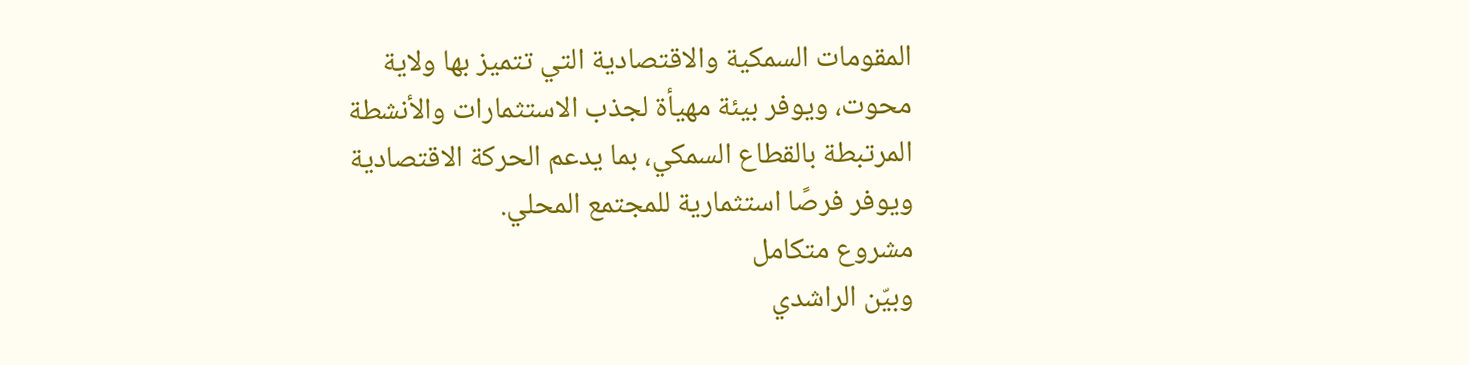المقومات السمكية والاقتصادية التي تتميز بها ولاية محوت، ويوفر بيئة مهيأة لجذب الاستثمارات والأنشطة المرتبطة بالقطاع السمكي، بما يدعم الحركة الاقتصادية ويوفر فرصًا استثمارية للمجتمع المحلي.
مشروع متكامل
وبيّن الراشدي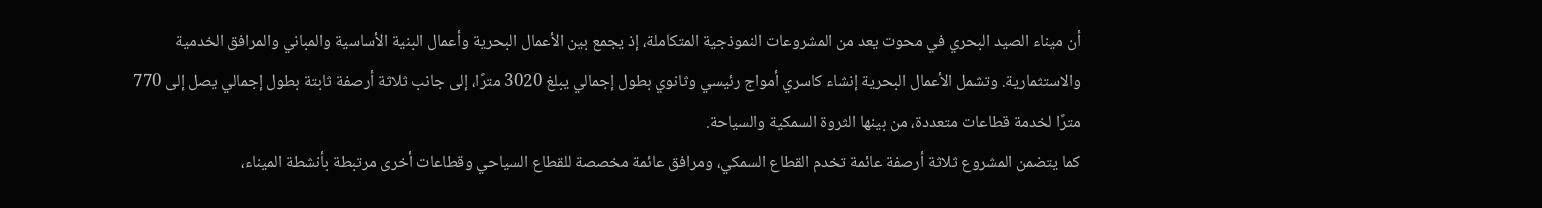أن ميناء الصيد البحري في محوت يعد من المشروعات النموذجية المتكاملة، إذ يجمع بين الأعمال البحرية وأعمال البنية الأساسية والمباني والمرافق الخدمية والاستثمارية. وتشمل الأعمال البحرية إنشاء كاسري أمواج رئيسي وثانوي بطول إجمالي يبلغ 3020 مترًا، إلى جانب ثلاثة أرصفة ثابتة بطول إجمالي يصل إلى 770 مترًا لخدمة قطاعات متعددة، من بينها الثروة السمكية والسياحة.
كما يتضمن المشروع ثلاثة أرصفة عائمة تخدم القطاع السمكي، ومرافق عائمة مخصصة للقطاع السياحي وقطاعات أخرى مرتبطة بأنشطة الميناء،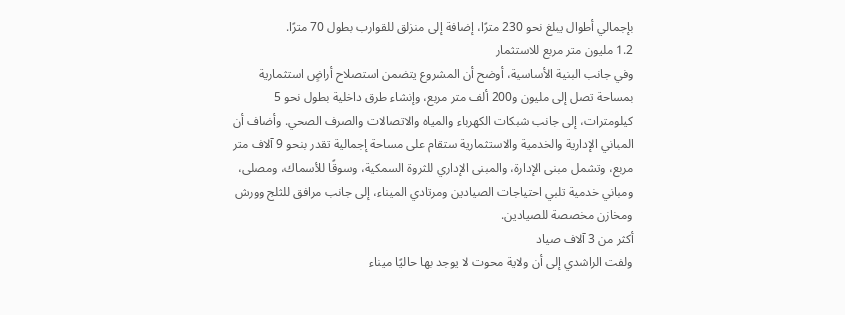بإجمالي أطوال يبلغ نحو 230 مترًا، إضافة إلى منزلق للقوارب بطول 70 مترًا.
1.2 مليون متر مربع للاستثمار
وفي جانب البنية الأساسية، أوضح أن المشروع يتضمن استصلاح أراضٍ استثمارية بمساحة تصل إلى مليون و200 ألف متر مربع، وإنشاء طرق داخلية بطول نحو 5 كيلومترات، إلى جانب شبكات الكهرباء والمياه والاتصالات والصرف الصحي. وأضاف أن المباني الإدارية والخدمية والاستثمارية ستقام على مساحة إجمالية تقدر بنحو 9 آلاف متر مربع، وتشمل مبنى الإدارة، والمبنى الإداري للثروة السمكية، وسوقًا للأسماك، ومصلى، ومباني خدمية تلبي احتياجات الصيادين ومرتادي الميناء، إلى جانب مرافق للثلج وورش ومخازن مخصصة للصيادين.
أكثر من 3 آلاف صياد
ولفت الراشدي إلى أن ولاية محوت لا يوجد بها حاليًا ميناء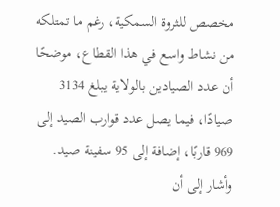مخصص للثروة السمكية، رغم ما تمتلكه من نشاط واسع في هذا القطاع، موضحًا أن عدد الصيادين بالولاية يبلغ 3134 صيادًا، فيما يصل عدد قوارب الصيد إلى 969 قاربًا، إضافة إلى 95 سفينة صيد. وأشار إلى أن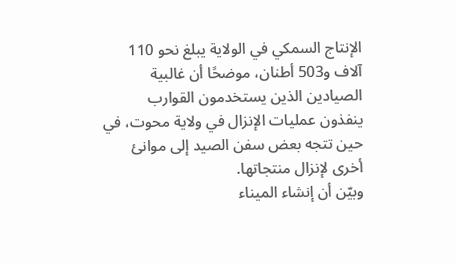الإنتاج السمكي في الولاية يبلغ نحو 110 آلاف و503 أطنان، موضحًا أن غالبية الصيادين الذين يستخدمون القوارب ينفذون عمليات الإنزال في ولاية محوت، في حين تتجه بعض سفن الصيد إلى موانئ أخرى لإنزال منتجاتها.
وبيّن أن إنشاء الميناء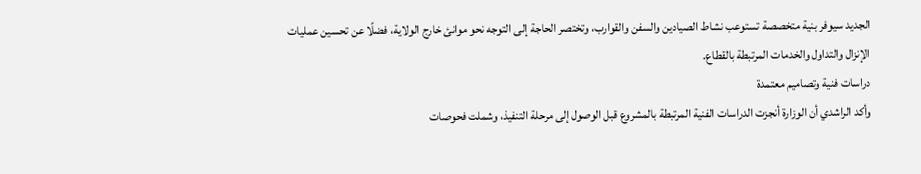الجديد سيوفر بنية متخصصة تستوعب نشاط الصيادين والسفن والقوارب، وتختصر الحاجة إلى التوجه نحو موانئ خارج الولاية، فضلًا عن تحسين عمليات الإنزال والتداول والخدمات المرتبطة بالقطاع.
دراسات فنية وتصاميم معتمدة
وأكد الراشدي أن الوزارة أنجزت الدراسات الفنية المرتبطة بالمشروع قبل الوصول إلى مرحلة التنفيذ، وشملت فحوصات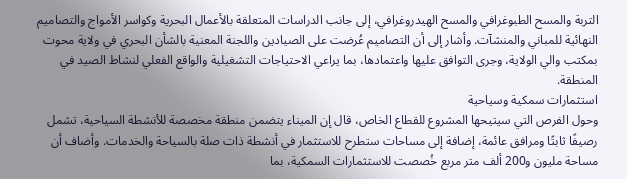التربة والمسح الطبوغرافي والمسح الهيدروغرافي، إلى جانب الدراسات المتعلقة بالأعمال البحرية وكواسر الأمواج والتصاميم النهائية للمباني والمنشآت. وأشار إلى أن التصاميم عُرضت على الصيادين واللجنة المعنية بالشأن البحري في ولاية محوت بمكتب والي الولاية، وجرى التوافق عليها واعتمادها، بما يراعي الاحتياجات التشغيلية والواقع الفعلي لنشاط الصيد في المنطقة.
استثمارات سمكية وسياحية
وحول الفرص التي سيتيحها المشروع للقطاع الخاص، قال إن الميناء يتضمن منطقة مخصصة للأنشطة السياحية، تشمل رصيفًا ثابتًا ومرافق عائمة، إضافة إلى مساحات ستطرح للاستثمار في أنشطة ذات صلة بالسياحة والخدمات. وأضاف أن مساحة مليون و200 ألف متر مربع خُصصت للاستثمارات السمكية، بما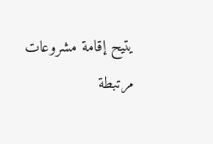يتيح إقامة مشروعات مرتبطة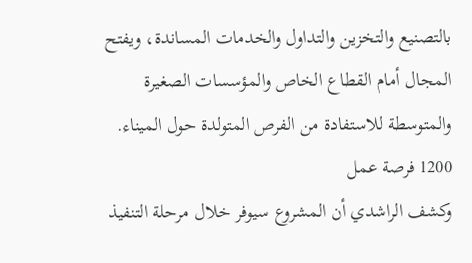بالتصنيع والتخزين والتداول والخدمات المساندة، ويفتح المجال أمام القطاع الخاص والمؤسسات الصغيرة والمتوسطة للاستفادة من الفرص المتولدة حول الميناء.
1200 فرصة عمل
وكشف الراشدي أن المشروع سيوفر خلال مرحلة التنفيذ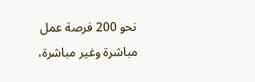نحو 200 فرصة عمل مباشرة وغير مباشرة،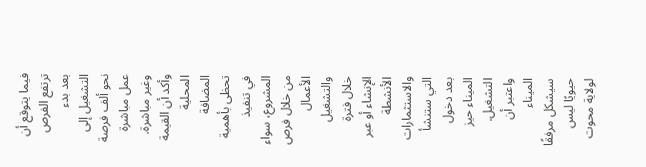فيما يتوقع أن ترتفع الفرص بعد بدء التشغيل إلى نحو ألف فرصة عمل مباشرة وغير مباشرة. وأكد أن القيمة المحلية المضافة تحظى بأهمية في تنفيذ المشروع، سواء من خلال فرص الأعمال والتشغيل خلال فترة الإنشاء أو عبر الأنشطة والاستثمارات التي ستنشأ بعد دخول الميناء حيز التشغيل.
واعتبر أن الميناء سيشكل مرفقًا حيويًا ليس لولاية محوت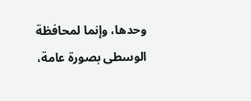وحدها، وإنما لمحافظة الوسطى بصورة عامة،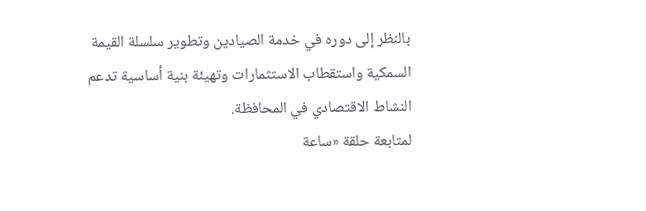بالنظر إلى دوره في خدمة الصيادين وتطوير سلسلة القيمة السمكية واستقطاب الاستثمارات وتهيئة بنية أساسية تدعم النشاط الاقتصادي في المحافظة.
لمتابعة حلقة «ساعة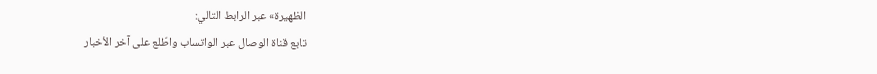الظهيرة» عبر الرابط التالي:
تابع قناة الوصال عبر الواتساب واطّلع على آخر الأخبار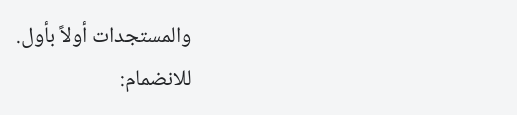والمستجدات أولاً بأول.
للانضمام: